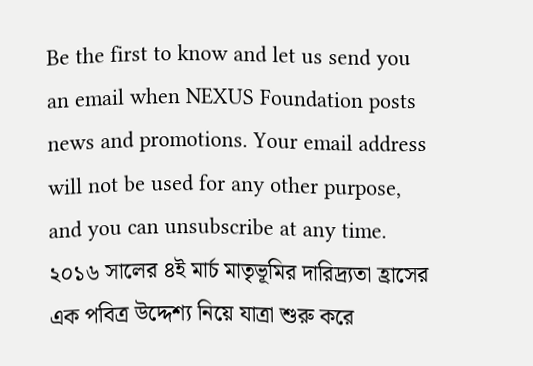Be the first to know and let us send you an email when NEXUS Foundation posts news and promotions. Your email address will not be used for any other purpose, and you can unsubscribe at any time.
২০১৬ সালের ৪ই মার্চ মাতৃভূমির দারিদ্র্যতা হ্রাসের এক পবিত্র উদ্দেশ্য নিয়ে যাত্রা শুরু করে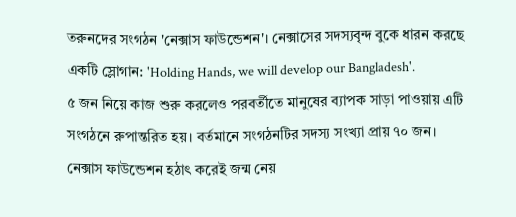তরুনদের সংগঠন 'নেক্সাস ফাউন্ডেশন'। নেক্সাসের সদস্যবৃন্দ বুকে ধারন করছে একটি স্লোগান: 'Holding Hands, we will develop our Bangladesh'.
৫ জন নিয়ে কাজ শুরু করলেও পরবর্তীতে মানুষের ব্যাপক সাড়া পাওয়ায় এটি সংগঠনে রুপান্তরিত হয়। বর্তমানে সংগঠনটির সদস্য সংখ্যা প্রায় ৭০ জন।
নেক্সাস ফাউন্ডেশন হঠাৎ করেই জন্ম নেয়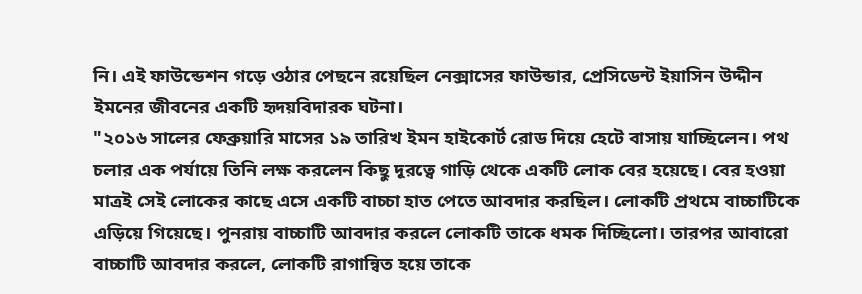নি। এই ফাউন্ডেশন গড়ে ওঠার পেছনে রয়েছিল নেক্সাসের ফাউন্ডার, প্রেসিডেন্ট ইয়াসিন উদ্দীন ইমনের জীবনের একটি হৃদয়বিদারক ঘটনা।
"২০১৬ সালের ফেব্রুয়ারি মাসের ১৯ তারিখ ইমন হাইকোর্ট রোড দিয়ে হেটে বাসায় যাচ্ছিলেন। পথ চলার এক পর্যায়ে তিনি লক্ষ করলেন কিছু দূরত্বে গাড়ি থেকে একটি লোক বের হয়েছে। বের হওয়া মাত্রই সেই লোকের কাছে এসে একটি বাচ্চা হাত পেতে আবদার করছিল। লোকটি প্রথমে বাচ্চাটিকে এড়িয়ে গিয়েছে। পুনরায় বাচ্চাটি আবদার করলে লোকটি তাকে ধমক দিচ্ছিলো। তারপর আবারো বাচ্চাটি আবদার করলে, লোকটি রাগান্বিত হয়ে তাকে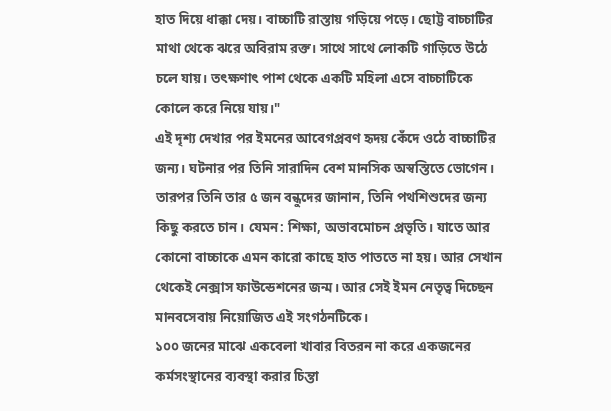হাত দিয়ে ধাক্কা দেয়। বাচ্চাটি রাস্তায় গড়িয়ে পড়ে। ছোট্ট বাচ্চাটির মাথা থেকে ঝরে অবিরাম রক্ত। সাথে সাথে লোকটি গাড়িতে উঠে চলে যায়। তৎক্ষণাৎ পাশ থেকে একটি মহিলা এসে বাচ্চাটিকে কোলে করে নিয়ে যায়।"
এই দৃশ্য দেখার পর ইমনের আবেগপ্রবণ হৃদয় কেঁদে ওঠে বাচ্চাটির জন্য। ঘটনার পর তিনি সারাদিন বেশ মানসিক অস্বস্তিতে ভোগেন। তারপর তিনি তার ৫ জন বন্ধুদের জানান, তিনি পথশিশুদের জন্য কিছু করতে চান। যেমন: শিক্ষা, অভাবমোচন প্রভৃতি। যাতে আর কোনো বাচ্চাকে এমন কারো কাছে হাত পাততে না হয়। আর সেখান থেকেই নেক্সাস ফাউন্ডেশনের জন্ম। আর সেই ইমন নেতৃত্ব দিচ্ছেন মানবসেবায় নিয়োজিত এই সংগঠনটিকে।
১০০ জনের মাঝে একবেলা খাবার বিতরন না করে একজনের কর্মসংস্থানের ব্যবস্থা করার চিন্তা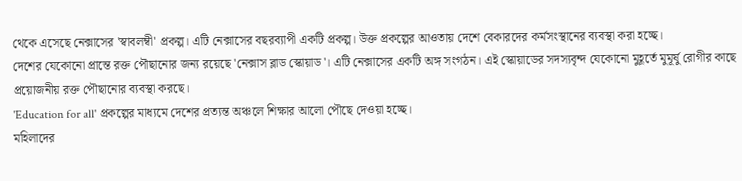থেকে এসেছে নেক্সাসের 'স্বাবলম্বী' প্রকল্প। এটি নেক্সাসের বছরব্যাপী একটি প্রকল্প। উক্ত প্রকল্পের আওতায় দেশে বেকারদের কর্মসংস্থানের ব্যবস্থা করা হচ্ছে।
দেশের যেকোনো প্রান্তে রক্ত পৌছানোর জন্য রয়েছে 'নেক্সাস ব্লাড স্কোয়াড'। এটি নেক্সাসের একটি অঙ্গ সংগঠন। এই স্কোয়াডের সদস্যবৃন্দ যেকোনো মুহূর্তে মুমূর্ষু রোগীর কাছে প্রয়োজনীয় রক্ত পৌছানোর ব্যবস্থা করছে।
'Education for all' প্রকল্পের মাধ্যমে দেশের প্রত্যন্ত অঞ্চলে শিক্ষার আলো পৌছে দেওয়া হচ্ছে।
মহিলাদের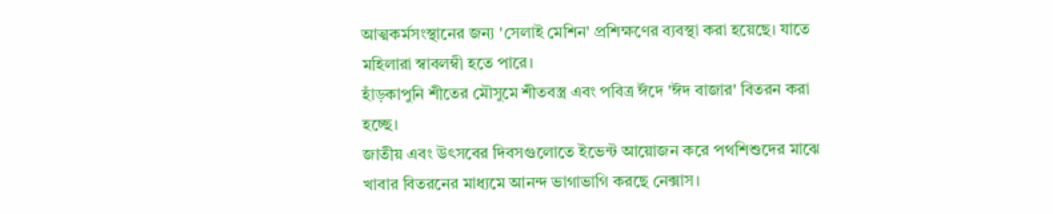আত্মকর্মসংস্থানের জন্য 'সেলাই মেশিন' প্রশিক্ষণের ব্যবস্থা করা হয়েছে। যাতে মহিলারা স্বাবলম্বী হতে পারে।
হাঁড়কাপুনি শীতের মৌসুমে শীতবস্ত্র এবং পবিত্র ঈদে 'ঈদ বাজার' বিতরন করা হচ্ছে।
জাতীয় এবং উৎসবের দিবসগুলোতে ইভেন্ট আয়োজন করে পথশিশুদের মাঝে খাবার বিতরনের মাধ্যমে আনন্দ ভাগাভাগি করছে নেক্সাস।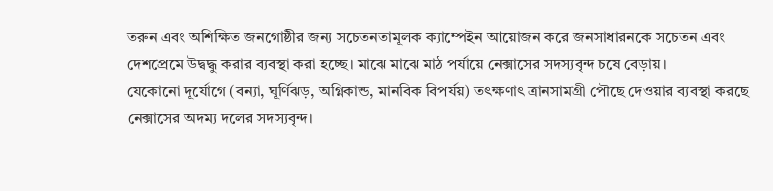তরুন এবং অশিক্ষিত জনগোষ্ঠীর জন্য সচেতনতামূলক ক্যাম্পেইন আয়োজন করে জনসাধারনকে সচেতন এবং দেশপ্রেমে উদ্বদ্ধু করার ব্যবস্থা করা হচ্ছে। মাঝে মাঝে মাঠ পর্যায়ে নেক্সাসের সদস্যবৃন্দ চষে বেড়ায়।
যেকোনো দূর্যোগে (বন্যা, ঘূর্ণিঝড়, অগ্নিকান্ড, মানবিক বিপর্যয়) তৎক্ষণাৎ ত্রানসামগ্রী পৌছে দেওয়ার ব্যবস্থা করছে নেক্সাসের অদম্য দলের সদস্যবৃন্দ।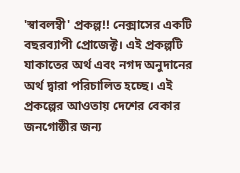'স্বাবলম্বী' প্রকল্প!! নেক্সাসের একটি বছরব্যাপী প্রোজেক্ট। এই প্রকল্পটি যাকাতের অর্থ এবং নগদ অনুদানের অর্থ দ্বারা পরিচালিত হচ্ছে। এই প্রকল্পের আওতায় দেশের বেকার জনগোষ্ঠীর জন্য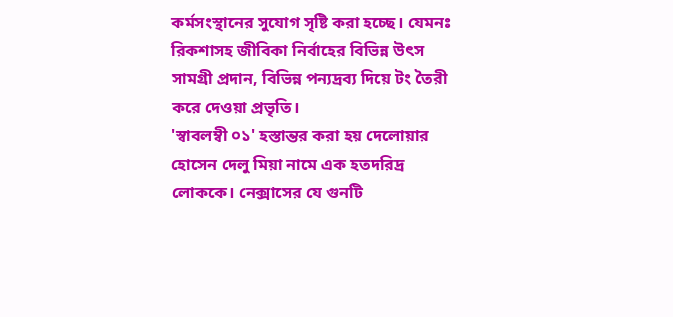কর্মসংস্থানের সুযোগ সৃষ্টি করা হচ্ছে। যেমনঃ রিকশাসহ জীবিকা নির্বাহের বিভিন্ন উৎস সামগ্রী প্রদান, বিভিন্ন পন্যদ্রব্য দিয়ে টং তৈরী করে দেওয়া প্রভৃতি।
'স্বাবলম্বী ০১' হস্তান্তর করা হয় দেলোয়ার হোসেন দেলু মিয়া নামে এক হতদরিদ্র লোককে। নেক্সাসের যে গুনটি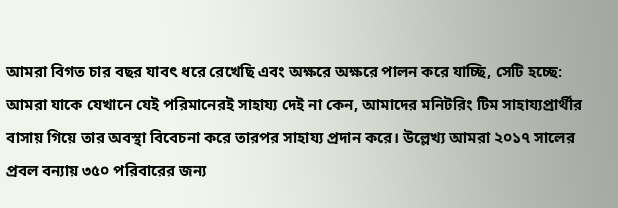আমরা বিগত চার বছর যাবৎ ধরে রেখেছি এবং অক্ষরে অক্ষরে পালন করে যাচ্ছি, সেটি হচ্ছে: আমরা যাকে যেখানে যেই পরিমানেরই সাহায্য দেই না কেন, আমাদের মনিটরিং টিম সাহায্যপ্রার্থীর বাসায় গিয়ে তার অবস্থা বিবেচনা করে তারপর সাহায্য প্রদান করে। উল্লেখ্য আমরা ২০১৭ সালের প্রবল বন্যায় ৩৫০ পরিবারের জন্য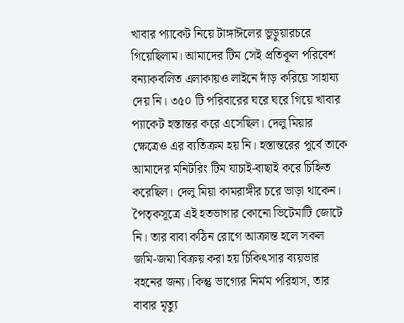খাবার প্যাকেট নিয়ে টাঙ্গাঈলের ভুড়ুয়ারচরে গিয়েছিলাম। আমাদের টিম সেই প্রতিকূল পরিবেশ বন্যাকবলিত এলাকায়ও লাইনে দাঁড় করিয়ে সাহায্য দেয় নি। ৩৫০ টি পরিবারের ঘরে ঘরে গিয়ে খাবার প্যাকেট হস্তান্তর করে এসেছিল। দেলু মিয়ার ক্ষেত্রেও এর ব্যতিক্রম হয় নি। হস্তান্তরের পূর্বে তাকে আমাদের মনিটরিং টিম যাচাই-বাছাই করে চিহ্নিত করেছিল। দেলু মিয়া কামরাঙ্গীর চরে ভাড়া থাকেন।
পৈতৃকসূত্রে এই হতভাগার কোনো ভিটেমাটি জোটে নি। তার বাবা কঠিন রোগে আক্রান্ত হলে সকল জমি-জমা বিক্রয় করা হয় চিকিৎসার ব্যয়ভার বহনের জন্য। কিন্তু ভাগ্যের নির্মম পরিহাস, তার বাবার মৃত্যু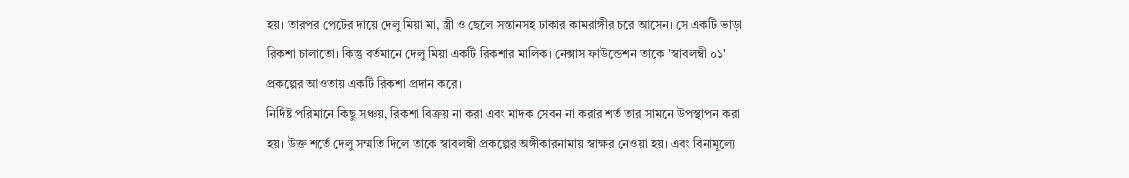হয়। তারপর পেটের দায়ে দেলু মিয়া মা, স্ত্রী ও ছেলে সন্তানসহ ঢাকার কামরাঙ্গীর চরে আসেন। সে একটি ভাড়া রিকশা চালাতো। কিন্তু বর্তমানে দেলু মিয়া একটি রিকশার মালিক। নেক্সাস ফাউন্ডেশন তাকে 'স্বাবলম্বী ০১' প্রকল্পের আওতায় একটি রিকশা প্রদান করে।
নির্দিষ্ট পরিমানে কিছু সঞ্চয়, রিকশা বিক্রয় না করা এবং মাদক সেবন না করার শর্ত তার সামনে উপস্থাপন করা হয়। উক্ত শর্তে দেলু সম্মতি দিলে তাকে স্বাবলম্বী প্রকল্পের অঙ্গীকারনামায় স্বাক্ষর নেওয়া হয়। এবং বিনামূল্যে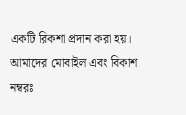একটি রিকশা প্রদান করা হয়।
আমাদের মোবাইল এবং বিকাশ নম্বরঃ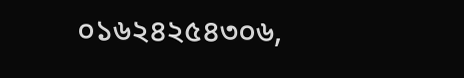০১৬২৪২৫৪৩০৬,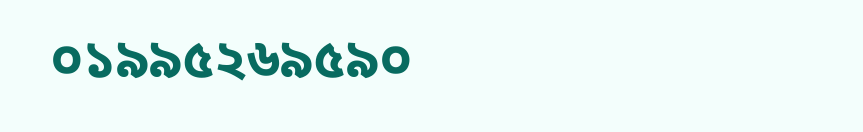০১৯৯৫২৬৯৫৯০